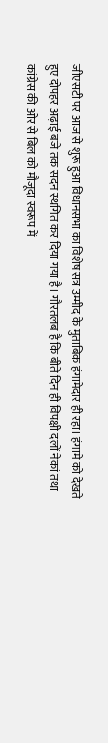जीएसटी पर आज से शुरू हुआ विधानसभा का विशेष सत्र उम्मीद के मुताबिक हंगामेदार ही रहा। हंगामे को देखते हुए दोपहर अढ़ाई बजे तक सदन स्थगित कर दिया गया है। गौरतलब है कि बीते दिन ही विपक्षी दलों नेकां तथा कांग्रेस की ओर से बिल को मौजूदा स्वरूप में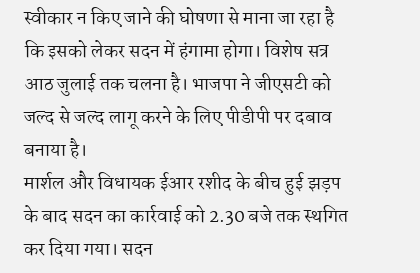स्वीकार न किए जाने की घोषणा से माना जा रहा है कि इसको लेकर सदन में हंगामा होगा। विशेष सत्र आठ जुलाई तक चलना है। भाजपा ने जीएसटी को जल्द से जल्द लागू करने के लिए पीडीपी पर दबाव बनाया है।
मार्शल और विधायक ईआर रशीद के बीच हुई झड़प के बाद सदन का कार्रवाई को 2.30 बजे तक स्थगित कर दिया गया। सदन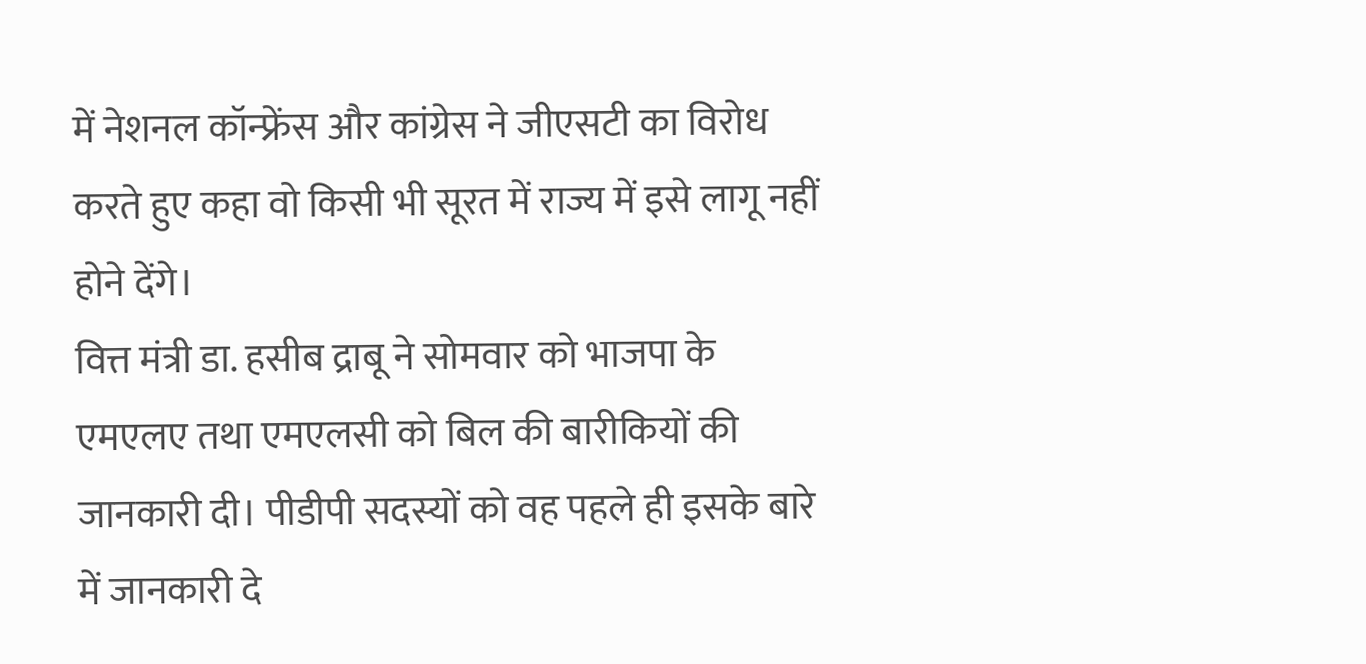में नेशनल कॉन्फ्रेंस और कांग्रेस ने जीएसटी का विरोध करते हुए कहा वो किसी भी सूरत में राज्य में इसे लागू नहीं होने देंगे।
वित्त मंत्री डा. हसीब द्राबू ने सोमवार को भाजपा के एमएलए तथा एमएलसी को बिल की बारीकियों की जानकारी दी। पीडीपी सदस्यों को वह पहले ही इसके बारे में जानकारी दे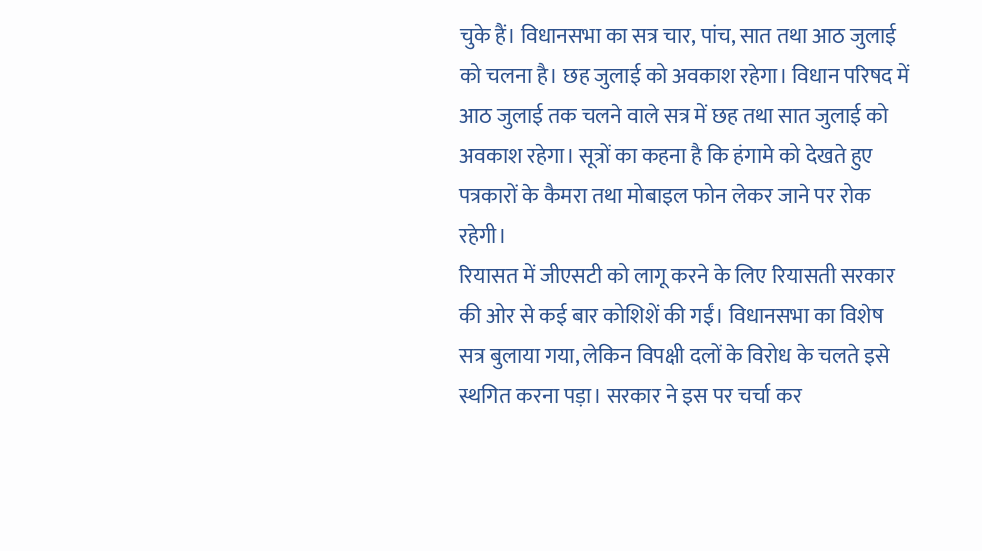चुके हैं। विधानसभा का सत्र चार, पांच, सात तथा आठ जुलाई को चलना है। छह जुलाई को अवकाश रहेगा। विधान परिषद में आठ जुलाई तक चलने वाले सत्र में छह तथा सात जुलाई को अवकाश रहेगा। सूत्रों का कहना है कि हंगामे को देखते हुए पत्रकारों के कैमरा तथा मोबाइल फोन लेकर जाने पर रोक रहेगी।
रियासत में जीएसटी को लागू करने के लिए रियासती सरकार की ओर से कई बार कोशिशें की गईं। विधानसभा का विशेष सत्र बुलाया गया, लेकिन विपक्षी दलों के विरोध के चलते इसे स्थगित करना पड़ा। सरकार ने इस पर चर्चा कर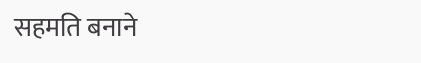सहमति बनाने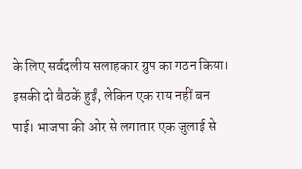के लिए सर्वदलीय सलाहकार ग्रुप का गठन किया। इसकी दो बैठकें हुईं, लेकिन एक राय नहीं बन पाई। भाजपा की ओर से लगातार एक जुलाई से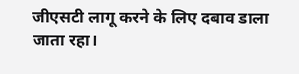जीएसटी लागू करने के लिए दबाव डाला जाता रहा।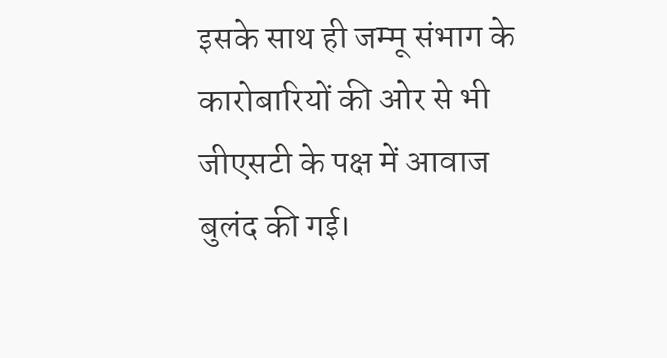इसके साथ ही जम्मू संभाग के कारोबारियों की ओर से भी जीएसटी के पक्ष में आवाज बुलंद की गई।